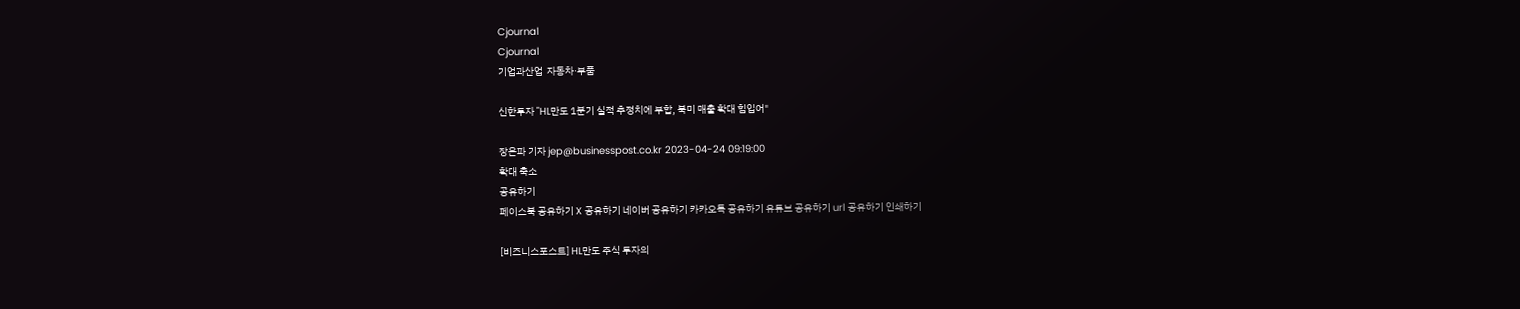Cjournal
Cjournal
기업과산업  자동차·부품

신한투자 "HL만도 1분기 실적 추정치에 부합, 북미 매출 확대 힘입어"

장은파 기자 jep@businesspost.co.kr 2023-04-24 09:19:00
확대 축소
공유하기
페이스북 공유하기 X 공유하기 네이버 공유하기 카카오톡 공유하기 유튜브 공유하기 url 공유하기 인쇄하기

[비즈니스포스트] HL만도 주식 투자의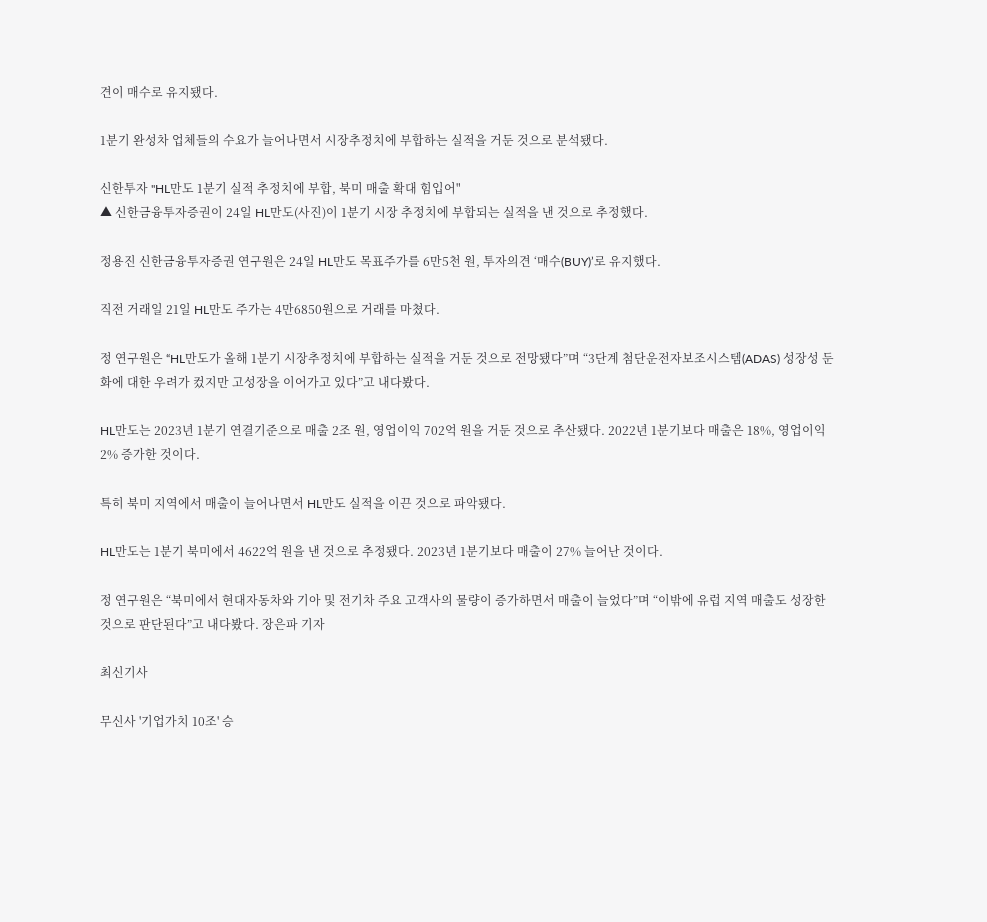견이 매수로 유지됐다.

1분기 완성차 업체들의 수요가 늘어나면서 시장추정치에 부합하는 실적을 거둔 것으로 분석됐다.

신한투자 "HL만도 1분기 실적 추정치에 부합, 북미 매출 확대 힘입어"
▲ 신한금융투자증권이 24일 HL만도(사진)이 1분기 시장 추정치에 부합되는 실적을 낸 것으로 추정했다.

정용진 신한금융투자증권 연구원은 24일 HL만도 목표주가를 6만5천 원, 투자의견 ‘매수(BUY)’로 유지했다.

직전 거래일 21일 HL만도 주가는 4만6850원으로 거래를 마쳤다.

정 연구원은 “HL만도가 올해 1분기 시장추정치에 부합하는 실적을 거둔 것으로 전망됐다”며 “3단계 첨단운전자보조시스템(ADAS) 성장성 둔화에 대한 우려가 컸지만 고성장을 이어가고 있다”고 내다봤다.

HL만도는 2023년 1분기 연결기준으로 매출 2조 원, 영업이익 702억 원을 거둔 것으로 추산됐다. 2022년 1분기보다 매출은 18%, 영업이익 2% 증가한 것이다.

특히 북미 지역에서 매출이 늘어나면서 HL만도 실적을 이끈 것으로 파악됐다.

HL만도는 1분기 북미에서 4622억 원을 낸 것으로 추정됐다. 2023년 1분기보다 매출이 27% 늘어난 것이다.

정 연구원은 “북미에서 현대자동차와 기아 및 전기차 주요 고객사의 물량이 증가하면서 매출이 늘었다”며 “이밖에 유럽 지역 매출도 성장한 것으로 판단된다”고 내다봤다. 장은파 기자

최신기사

무신사 '기업가치 10조' 승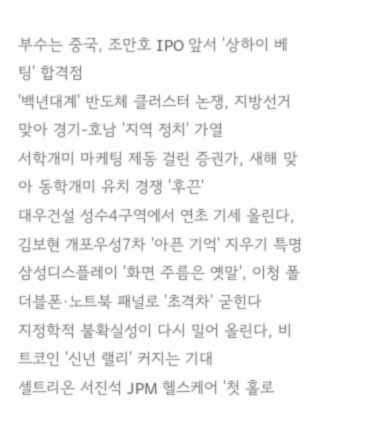부수는 중국, 조만호 IPO 앞서 '상하이 베팅' 합격점
'백년대계' 반도체 클러스터 논쟁, 지방선거 맞아 경기-호남 '지역 정치' 가열
서학개미 마케팅 제동 걸린 증권가, 새해 맞아 동학개미 유치 경쟁 '후끈'
대우건설 성수4구역에서 연초 기세 올린다, 김보현 개포우성7차 '아픈 기억' 지우기 특명
삼성디스플레이 '화면 주름은 옛말', 이청 폴더블폰·노트북 패널로 '초격차' 굳힌다
지정학적 불확실성이 다시 밀어 올린다, 비트코인 '신년 랠리' 커지는 기대
셀트리온 서진석 JPM 헬스케어 '첫 홀로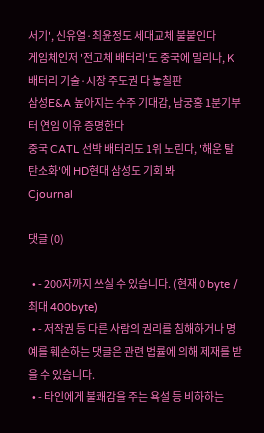서기', 신유열·최윤정도 세대교체 불붙인다
게임체인저 '전고체 배터리'도 중국에 밀리나, K배터리 기술·시장 주도권 다 놓칠판
삼성E&A 높아지는 수주 기대감, 남궁홍 1분기부터 연임 이유 증명한다
중국 CATL 선박 배터리도 1위 노린다, '해운 탈탄소화'에 HD현대 삼성도 기회 봐
Cjournal

댓글 (0)

  • - 200자까지 쓰실 수 있습니다. (현재 0 byte / 최대 400byte)
  • - 저작권 등 다른 사람의 권리를 침해하거나 명예를 훼손하는 댓글은 관련 법률에 의해 제재를 받을 수 있습니다.
  • - 타인에게 불쾌감을 주는 욕설 등 비하하는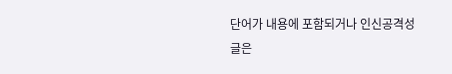단어가 내용에 포함되거나 인신공격성 글은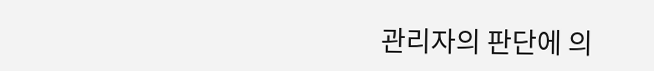관리자의 판단에 의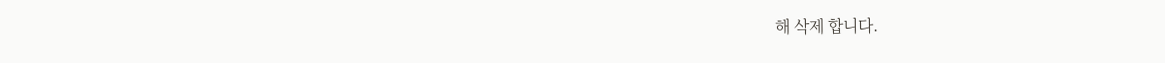해 삭제 합니다.